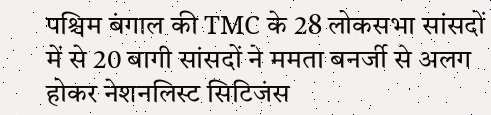पश्चिम बंगाल की TMC के 28 लोकसभा सांसदों में से 20 बागी सांसदों ने ममता बनर्जी से अलग होकर नेशनलिस्ट सिटिजंस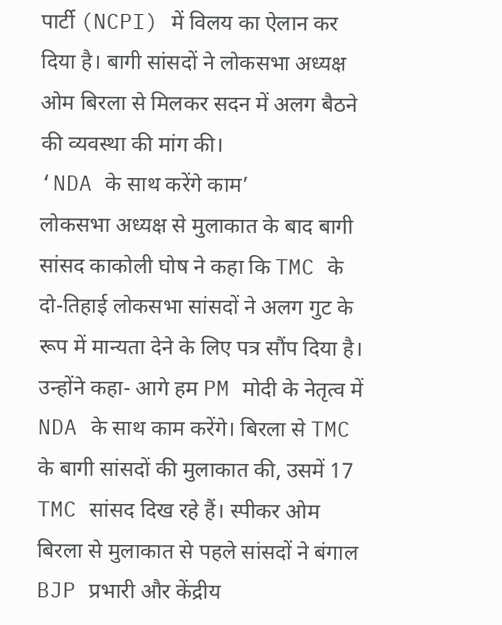पार्टी (NCPI) में विलय का ऐलान कर दिया है। बागी सांसदों ने लोकसभा अध्यक्ष ओम बिरला से मिलकर सदन में अलग बैठने की व्यवस्था की मांग की।
‘NDA के साथ करेंगे काम’
लोकसभा अध्यक्ष से मुलाकात के बाद बागी सांसद काकोली घोष ने कहा कि TMC के दो-तिहाई लोकसभा सांसदों ने अलग गुट के रूप में मान्यता देने के लिए पत्र सौंप दिया है। उन्होंने कहा- आगे हम PM मोदी के नेतृत्व में NDA के साथ काम करेंगे। बिरला से TMC के बागी सांसदों की मुलाकात की, उसमें 17 TMC सांसद दिख रहे हैं। स्पीकर ओम बिरला से मुलाकात से पहले सांसदों ने बंगाल BJP प्रभारी और केंद्रीय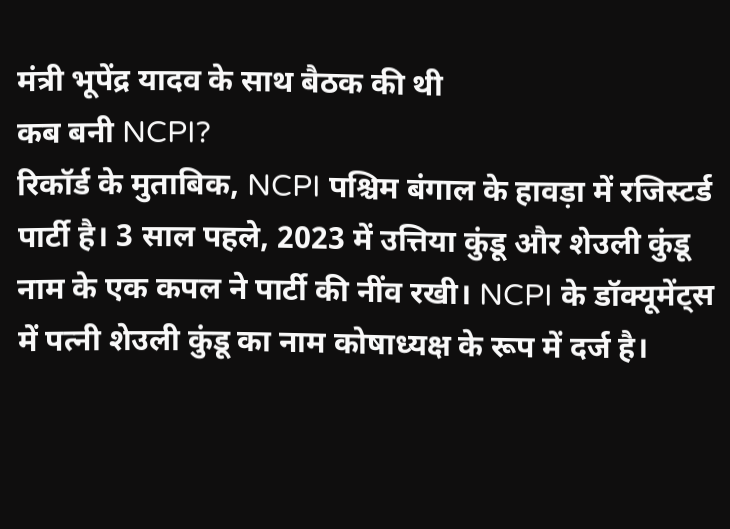मंत्री भूपेंद्र यादव के साथ बैठक की थी
कब बनी NCPI?
रिकॉर्ड के मुताबिक, NCPI पश्चिम बंगाल के हावड़ा में रजिस्टर्ड पार्टी है। 3 साल पहले, 2023 में उत्तिया कुंडू और शेउली कुंडू नाम के एक कपल ने पार्टी की नींव रखी। NCPI के डॉक्यूमेंट्स में पत्नी शेउली कुंडू का नाम कोषाध्यक्ष के रूप में दर्ज है।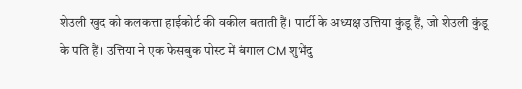शेउली खुद को कलकत्ता हाईकोर्ट की वकील बताती हैं। पार्टी के अध्यक्ष उत्तिया कुंडू हैं, जो शेउली कुंडू के पति हैं। उत्तिया ने एक फेसबुक पोस्ट में बंगाल CM शुभेंदु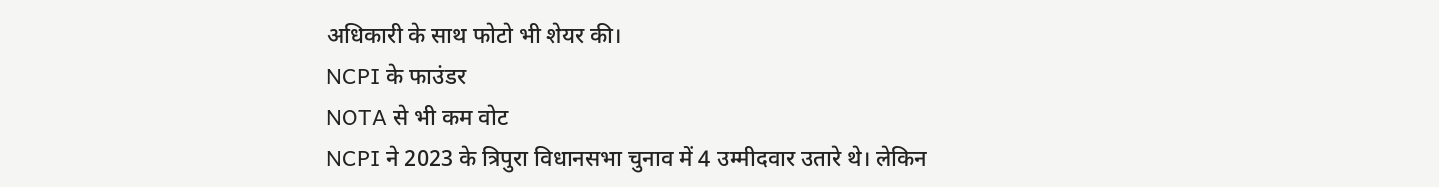अधिकारी के साथ फोटो भी शेयर की।
NCPI के फाउंडर
NOTA से भी कम वोट
NCPI ने 2023 के त्रिपुरा विधानसभा चुनाव में 4 उम्मीदवार उतारे थे। लेकिन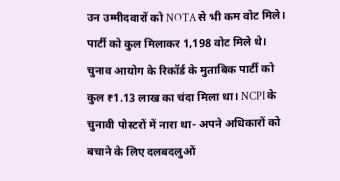उन उम्मीदवारों को NOTA से भी कम वोट मिले। पार्टी को कुल मिलाकर 1,198 वोट मिले थे। चुनाव आयोग के रिकॉर्ड के मुताबिक पार्टी को कुल ₹1.13 लाख का चंदा मिला था। NCPI के चुनावी पोस्टरों में नारा था- अपने अधिकारों को बचाने के लिए दलबदलुओं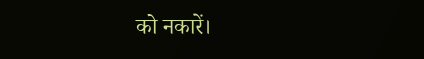को नकारें।